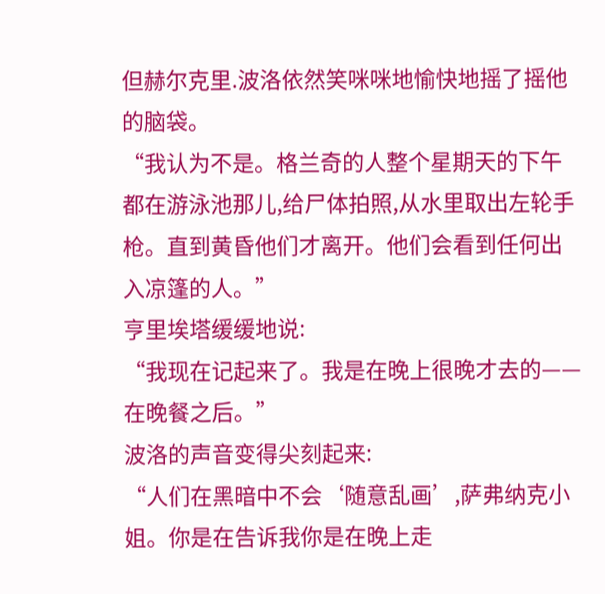但赫尔克里.波洛依然笑咪咪地愉快地摇了摇他的脑袋。
“我认为不是。格兰奇的人整个星期天的下午都在游泳池那儿,给尸体拍照,从水里取出左轮手枪。直到黄昏他们才离开。他们会看到任何出入凉篷的人。”
亨里埃塔缓缓地说:
“我现在记起来了。我是在晚上很晚才去的——在晚餐之后。”
波洛的声音变得尖刻起来:
“人们在黑暗中不会‘随意乱画’,萨弗纳克小姐。你是在告诉我你是在晚上走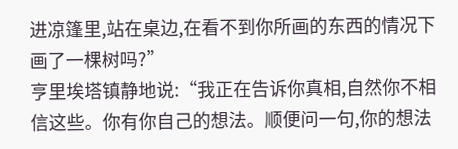进凉篷里,站在桌边,在看不到你所画的东西的情况下画了一棵树吗?”
亨里埃塔镇静地说:“我正在告诉你真相,自然你不相信这些。你有你自己的想法。顺便问一句,你的想法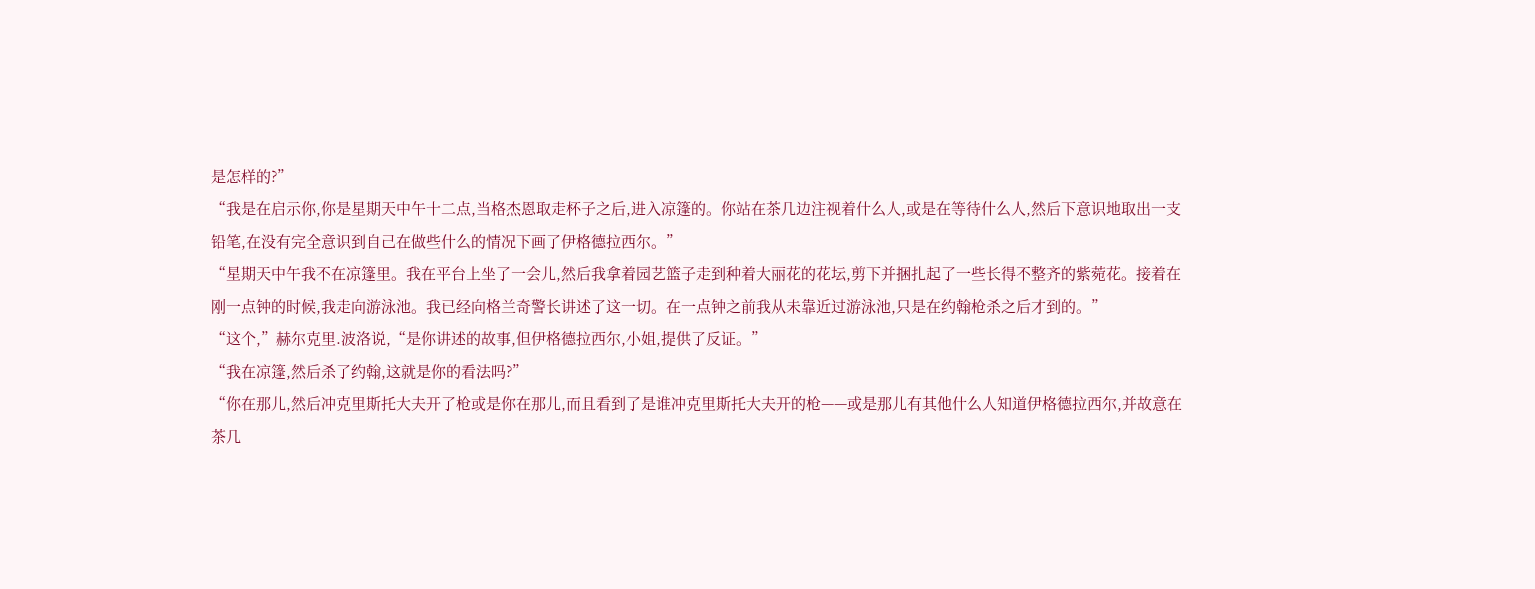是怎样的?”
“我是在启示你,你是星期天中午十二点,当格杰恩取走杯子之后,进入凉篷的。你站在茶几边注视着什么人,或是在等待什么人,然后下意识地取出一支铅笔,在没有完全意识到自己在做些什么的情况下画了伊格德拉西尔。”
“星期天中午我不在凉篷里。我在平台上坐了一会儿,然后我拿着园艺篮子走到种着大丽花的花坛,剪下并捆扎起了一些长得不整齐的紫菀花。接着在刚一点钟的时候,我走向游泳池。我已经向格兰奇警长讲述了这一切。在一点钟之前我从未靠近过游泳池,只是在约翰枪杀之后才到的。”
“这个,”赫尔克里.波洛说,“是你讲述的故事,但伊格德拉西尔,小姐,提供了反证。”
“我在凉篷,然后杀了约翰,这就是你的看法吗?”
“你在那儿,然后冲克里斯托大夫开了枪或是你在那儿,而且看到了是谁冲克里斯托大夫开的枪——或是那儿有其他什么人知道伊格德拉西尔,并故意在茶几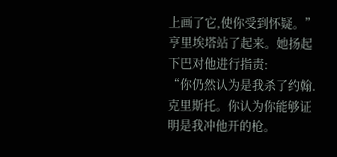上画了它,使你受到怀疑。”
亨里埃塔站了起来。她扬起下巴对他进行指责:
“你仍然认为是我杀了约翰.克里斯托。你认为你能够证明是我冲他开的枪。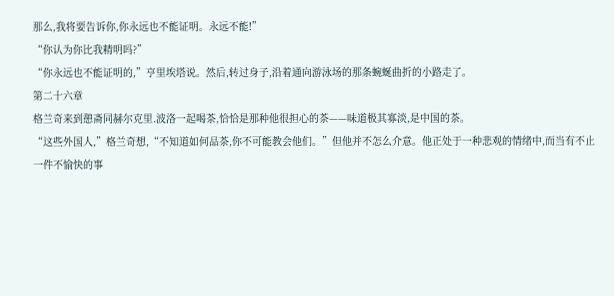那么,我将要告诉你,你永远也不能证明。永远不能!”
“你认为你比我精明吗?”
“你永远也不能证明的,”亨里埃塔说。然后,转过身子,沿着通向游泳场的那条蜿蜒曲折的小路走了。
第二十六章
格兰奇来到憩斋同赫尔克里.波洛一起喝茶,恰恰是那种他很担心的茶——味道极其寡淡,是中国的茶。
“这些外国人,”格兰奇想,“不知道如何品茶,你不可能教会他们。”但他并不怎么介意。他正处于一种悲观的情绪中,而当有不止一件不愉快的事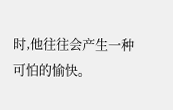时,他往往会产生一种可怕的愉快。